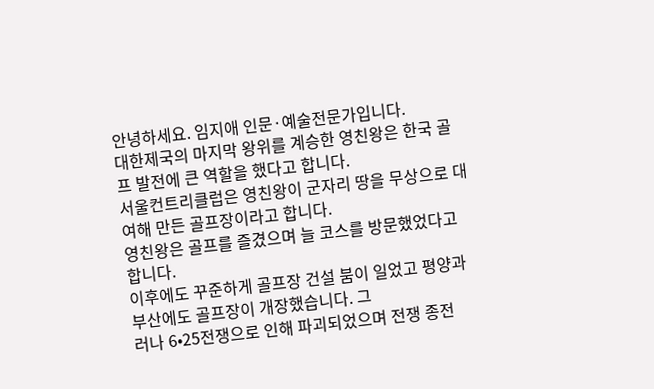안녕하세요. 임지애 인문·예술전문가입니다.
대한제국의 마지막 왕위를 계승한 영친왕은 한국 골프 발전에 큰 역할을 했다고 합니다.
서울컨트리클럽은 영친왕이 군자리 땅을 무상으로 대여해 만든 골프장이라고 합니다.
영친왕은 골프를 즐겼으며 늘 코스를 방문했었다고 합니다.
이후에도 꾸준하게 골프장 건설 붐이 일었고 평양과 부산에도 골프장이 개장했습니다. 그
러나 6•25전쟁으로 인해 파괴되었으며 전쟁 종전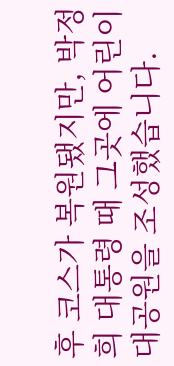후 코스가 복원됐지만, 박정희 대통령 때 그곳에 어린이대공원을 조성했습니다.